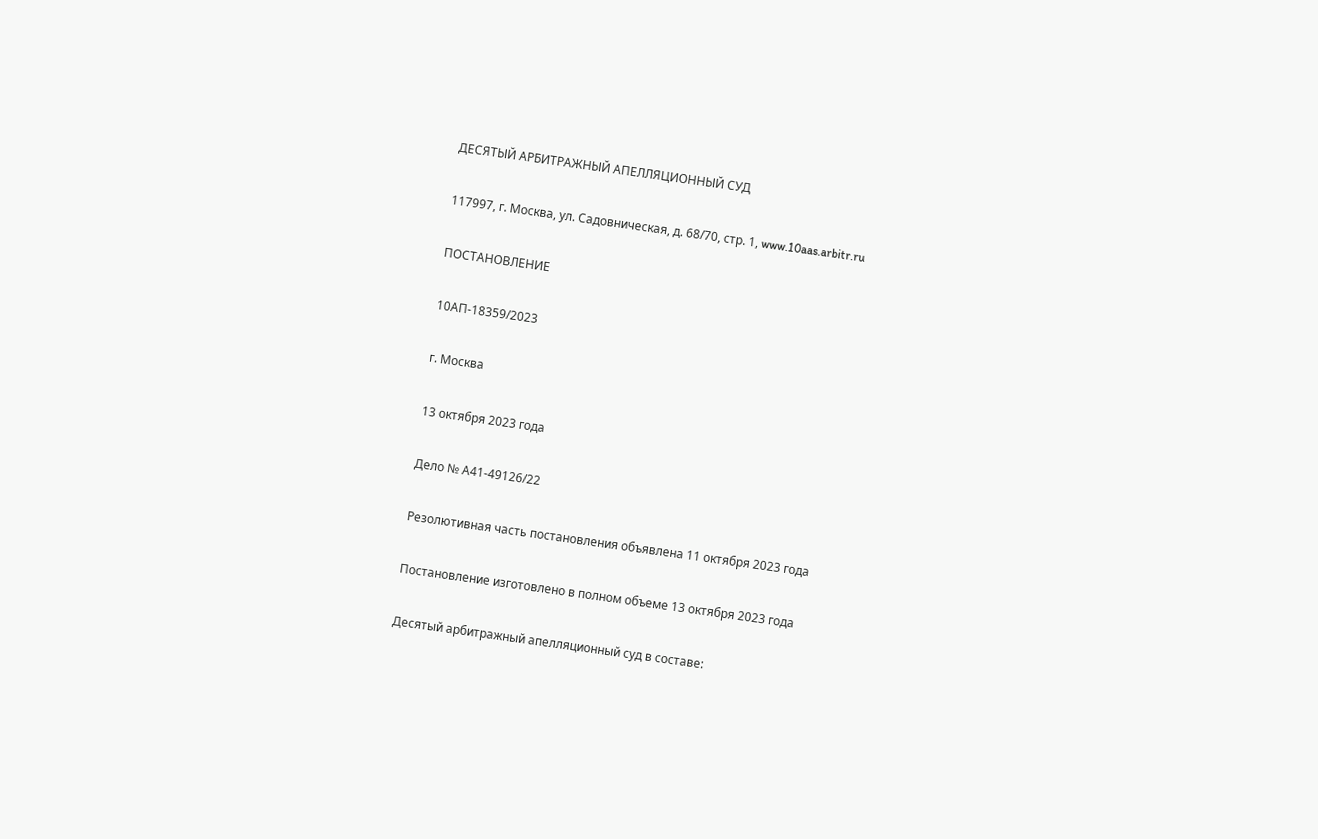ДЕСЯТЫЙ АРБИТРАЖНЫЙ АПЕЛЛЯЦИОННЫЙ СУД

117997, г. Москва, ул. Садовническая, д. 68/70, стр. 1, www.10aas.arbitr.ru

ПОСТАНОВЛЕНИЕ

10АП-18359/2023

г. Москва

13 октября 2023 года

Дело № А41-49126/22

Резолютивная часть постановления объявлена 11 октября 2023 года

Постановление изготовлено в полном объеме 13 октября 2023 года

Десятый арбитражный апелляционный суд в составе: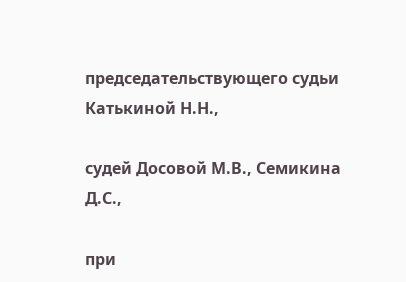председательствующего судьи Катькиной Н.Н.,

судей Досовой М.В., Семикина Д.С.,

при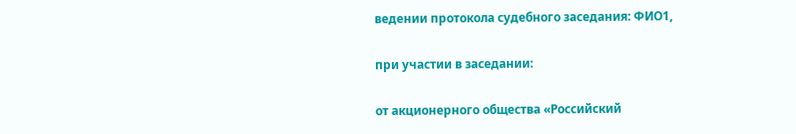ведении протокола судебного заседания: ФИО1,

при участии в заседании:

от акционерного общества «Российский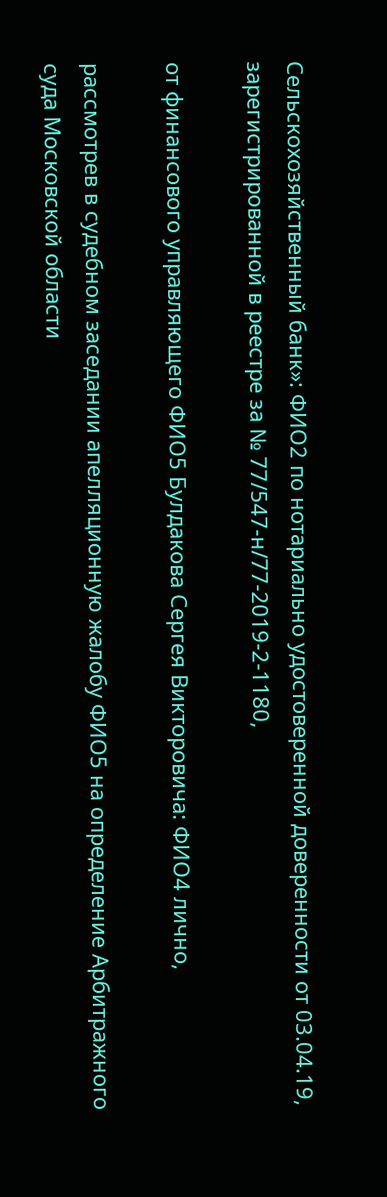Сельскохозяйственный банк»: ФИО2 по нотариально удостоверенной доверенности от 03.04.19, зарегистрированной в реестре за № 77/547-н/77-2019-2-1180,

от финансового управляющего ФИО5 Булдакова Сергея Викторовича: ФИО4 лично,

рассмотрев в судебном заседании апелляционную жалобу ФИО5 на определение Арбитражного суда Московской области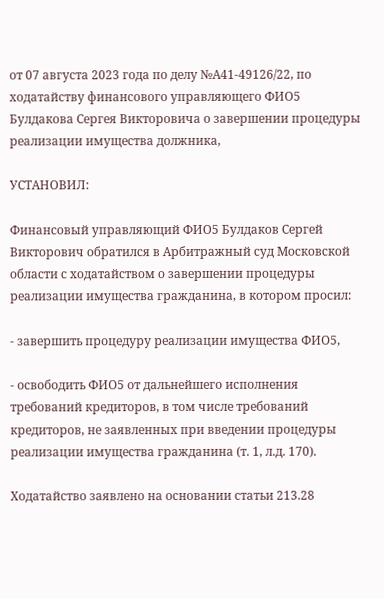от 07 августа 2023 года по делу №А41-49126/22, по ходатайству финансового управляющего ФИО5 Булдакова Сергея Викторовича о завершении процедуры реализации имущества должника,

УСТАНОВИЛ:

Финансовый управляющий ФИО5 Булдаков Сергей Викторович обратился в Арбитражный суд Московской области с ходатайством о завершении процедуры реализации имущества гражданина, в котором просил:

- завершить процедуру реализации имущества ФИО5,

- освободить ФИО5 от дальнейшего исполнения требований кредиторов, в том числе требований кредиторов, не заявленных при введении процедуры реализации имущества гражданина (т. 1, л.д. 170).

Ходатайство заявлено на основании статьи 213.28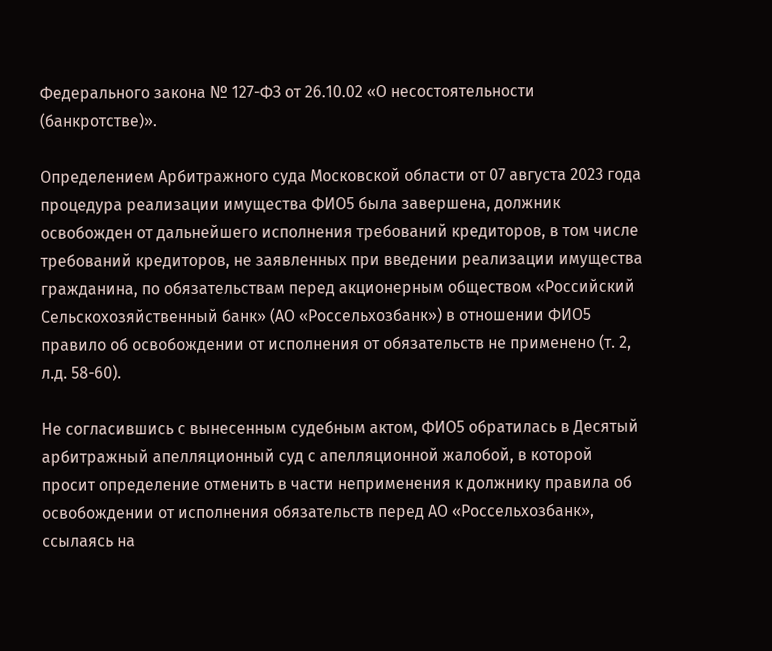Федерального закона № 127-ФЗ от 26.10.02 «О несостоятельности (банкротстве)».

Определением Арбитражного суда Московской области от 07 августа 2023 года процедура реализации имущества ФИО5 была завершена, должник освобожден от дальнейшего исполнения требований кредиторов, в том числе требований кредиторов, не заявленных при введении реализации имущества гражданина, по обязательствам перед акционерным обществом «Российский Сельскохозяйственный банк» (АО «Россельхозбанк») в отношении ФИО5 правило об освобождении от исполнения от обязательств не применено (т. 2, л.д. 58-60).

Не согласившись с вынесенным судебным актом, ФИО5 обратилась в Десятый арбитражный апелляционный суд с апелляционной жалобой, в которой просит определение отменить в части неприменения к должнику правила об освобождении от исполнения обязательств перед АО «Россельхозбанк», ссылаясь на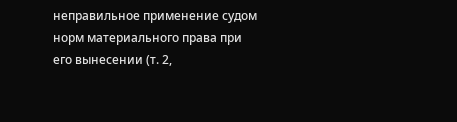неправильное применение судом норм материального права при его вынесении (т. 2,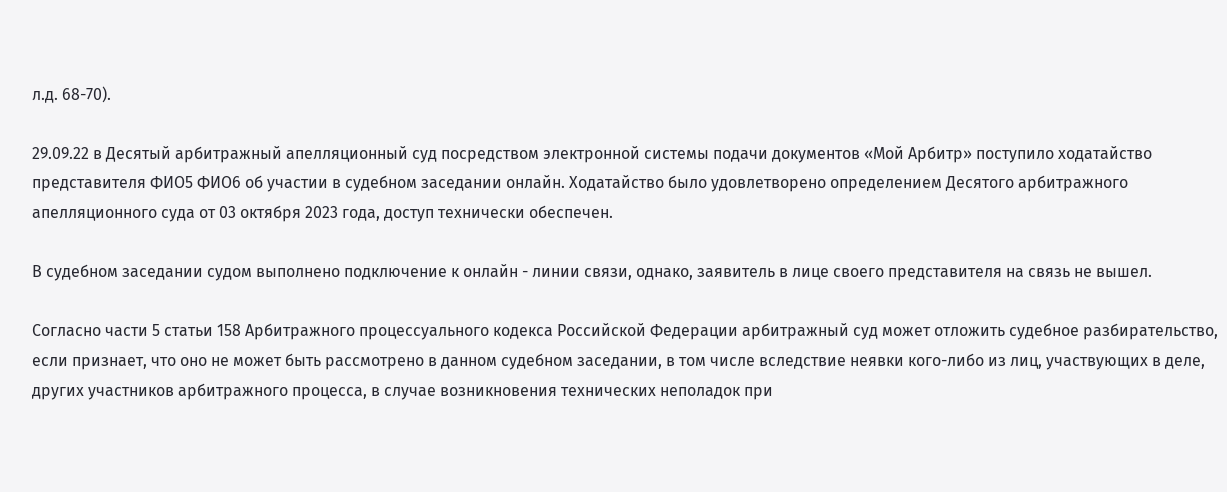л.д. 68-70).

29.09.22 в Десятый арбитражный апелляционный суд посредством электронной системы подачи документов «Мой Арбитр» поступило ходатайство представителя ФИО5 ФИО6 об участии в судебном заседании онлайн. Ходатайство было удовлетворено определением Десятого арбитражного апелляционного суда от 03 октября 2023 года, доступ технически обеспечен.

В судебном заседании судом выполнено подключение к онлайн - линии связи, однако, заявитель в лице своего представителя на связь не вышел.

Согласно части 5 статьи 158 Арбитражного процессуального кодекса Российской Федерации арбитражный суд может отложить судебное разбирательство, если признает, что оно не может быть рассмотрено в данном судебном заседании, в том числе вследствие неявки кого-либо из лиц, участвующих в деле, других участников арбитражного процесса, в случае возникновения технических неполадок при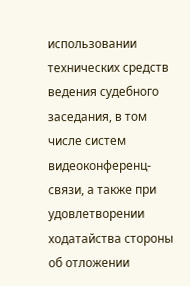использовании технических средств ведения судебного заседания, в том числе систем видеоконференц-связи, а также при удовлетворении ходатайства стороны об отложении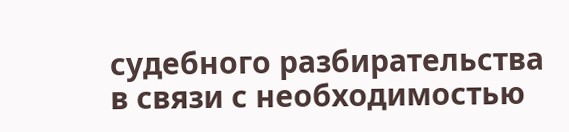судебного разбирательства в связи с необходимостью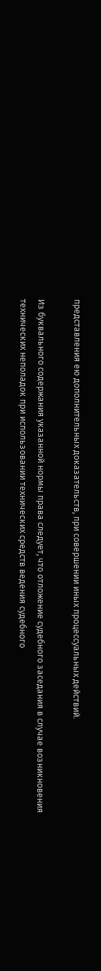представления ею дополнительных доказательств, при совершении иных процессуальных действий.

Из буквального содержания указанной нормы права следует, что отложение судебного заседания в случае возникновения технических неполадок при использовании технических средств ведения судебного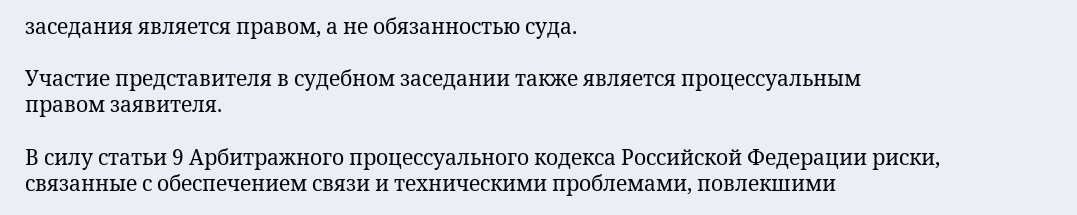заседания является правом, а не обязанностью суда.

Участие представителя в судебном заседании также является процессуальным правом заявителя.

В силу статьи 9 Арбитражного процессуального кодекса Российской Федерации риски, связанные с обеспечением связи и техническими проблемами, повлекшими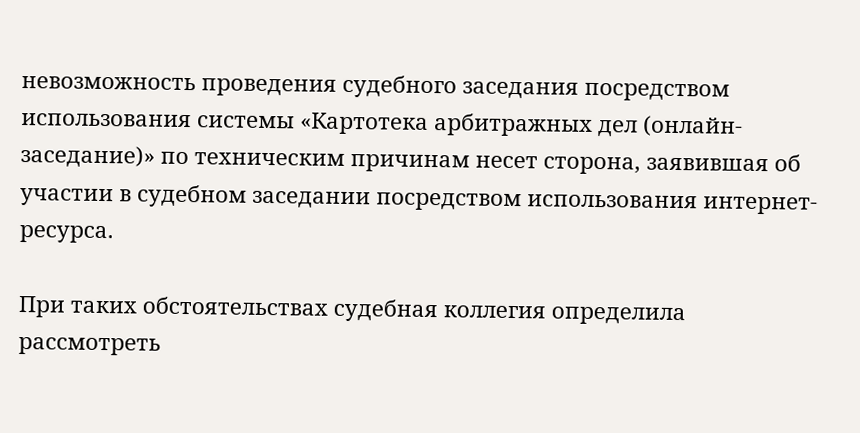невозможность проведения судебного заседания посредством использования системы «Картотека арбитражных дел (онлайн-заседание)» по техническим причинам несет сторона, заявившая об участии в судебном заседании посредством использования интернет-ресурса.

При таких обстоятельствах судебная коллегия определила рассмотреть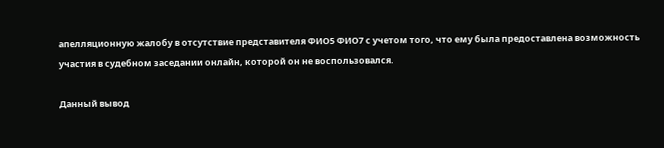апелляционную жалобу в отсутствие представителя ФИО5 ФИО7 с учетом того, что ему была предоставлена возможность участия в судебном заседании онлайн, которой он не воспользовался.

Данный вывод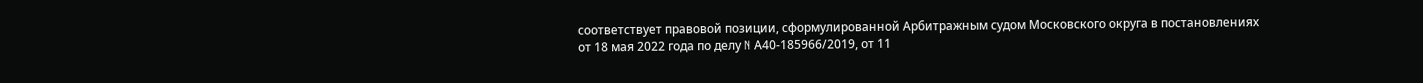соответствует правовой позиции, сформулированной Арбитражным судом Московского округа в постановлениях от 18 мая 2022 года по делу N А40-185966/2019, от 11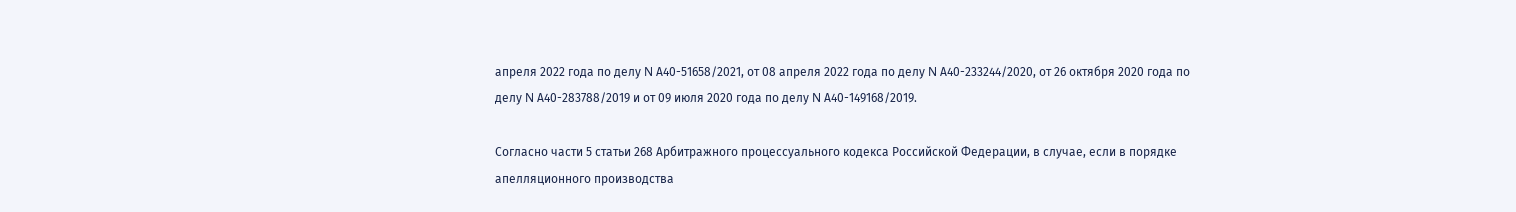апреля 2022 года по делу N А40-51658/2021, от 08 апреля 2022 года по делу N А40-233244/2020, от 26 октября 2020 года по делу N А40-283788/2019 и от 09 июля 2020 года по делу N А40-149168/2019.

Согласно части 5 статьи 268 Арбитражного процессуального кодекса Российской Федерации, в случае, если в порядке апелляционного производства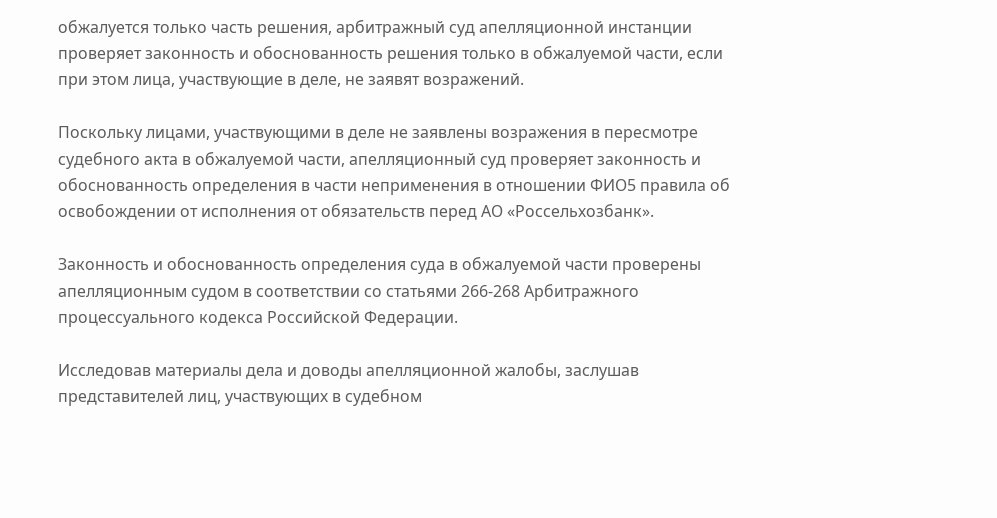обжалуется только часть решения, арбитражный суд апелляционной инстанции проверяет законность и обоснованность решения только в обжалуемой части, если при этом лица, участвующие в деле, не заявят возражений.

Поскольку лицами, участвующими в деле не заявлены возражения в пересмотре судебного акта в обжалуемой части, апелляционный суд проверяет законность и обоснованность определения в части неприменения в отношении ФИО5 правила об освобождении от исполнения от обязательств перед АО «Россельхозбанк».

Законность и обоснованность определения суда в обжалуемой части проверены апелляционным судом в соответствии со статьями 266-268 Арбитражного процессуального кодекса Российской Федерации.

Исследовав материалы дела и доводы апелляционной жалобы, заслушав представителей лиц, участвующих в судебном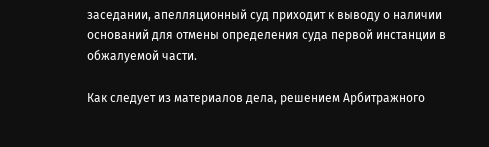заседании, апелляционный суд приходит к выводу о наличии оснований для отмены определения суда первой инстанции в обжалуемой части.

Как следует из материалов дела, решением Арбитражного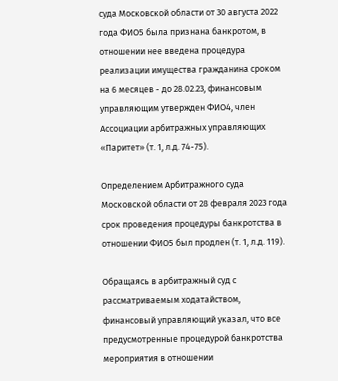суда Московской области от 30 августа 2022 года ФИО5 была признана банкротом, в отношении нее введена процедура реализации имущества гражданина сроком на 6 месяцев - до 28.02.23, финансовым управляющим утвержден ФИО4, член Ассоциации арбитражных управляющих «Паритет» (т. 1, л.д. 74-75).

Определением Арбитражного суда Московской области от 28 февраля 2023 года срок проведения процедуры банкротства в отношении ФИО5 был продлен (т. 1, л.д. 119).

Обращаясь в арбитражный суд с рассматриваемым ходатайством, финансовый управляющий указал, что все предусмотренные процедурой банкротства мероприятия в отношении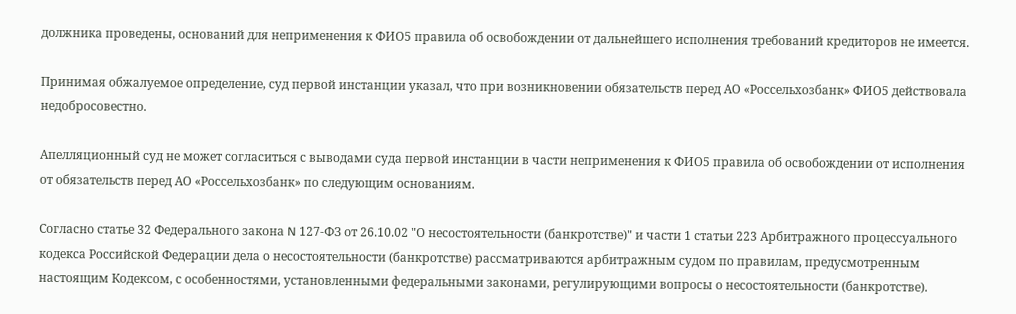должника проведены, оснований для неприменения к ФИО5 правила об освобождении от дальнейшего исполнения требований кредиторов не имеется.

Принимая обжалуемое определение, суд первой инстанции указал, что при возникновении обязательств перед АО «Россельхозбанк» ФИО5 действовала недобросовестно.

Апелляционный суд не может согласиться с выводами суда первой инстанции в части неприменения к ФИО5 правила об освобождении от исполнения от обязательств перед АО «Россельхозбанк» по следующим основаниям.

Согласно статье 32 Федерального закона N 127-ФЗ от 26.10.02 "О несостоятельности (банкротстве)" и части 1 статьи 223 Арбитражного процессуального кодекса Российской Федерации дела о несостоятельности (банкротстве) рассматриваются арбитражным судом по правилам, предусмотренным настоящим Кодексом, с особенностями, установленными федеральными законами, регулирующими вопросы о несостоятельности (банкротстве).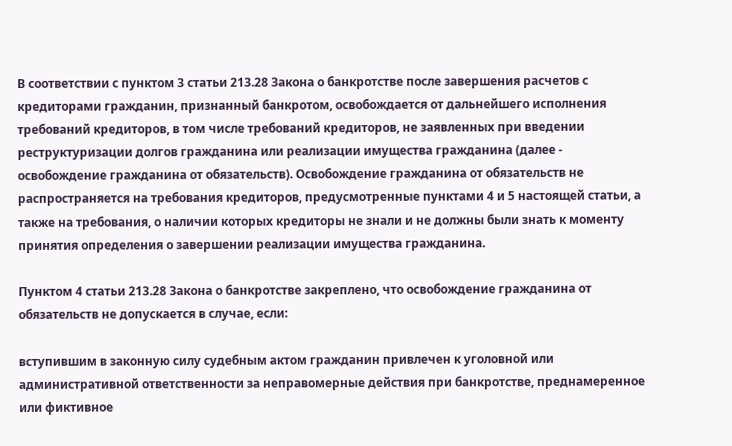В соответствии с пунктом 3 статьи 213.28 Закона о банкротстве после завершения расчетов с кредиторами гражданин, признанный банкротом, освобождается от дальнейшего исполнения требований кредиторов, в том числе требований кредиторов, не заявленных при введении реструктуризации долгов гражданина или реализации имущества гражданина (далее - освобождение гражданина от обязательств). Освобождение гражданина от обязательств не распространяется на требования кредиторов, предусмотренные пунктами 4 и 5 настоящей статьи, а также на требования, о наличии которых кредиторы не знали и не должны были знать к моменту принятия определения о завершении реализации имущества гражданина.

Пунктом 4 статьи 213.28 Закона о банкротстве закреплено, что освобождение гражданина от обязательств не допускается в случае, если:

вступившим в законную силу судебным актом гражданин привлечен к уголовной или административной ответственности за неправомерные действия при банкротстве, преднамеренное или фиктивное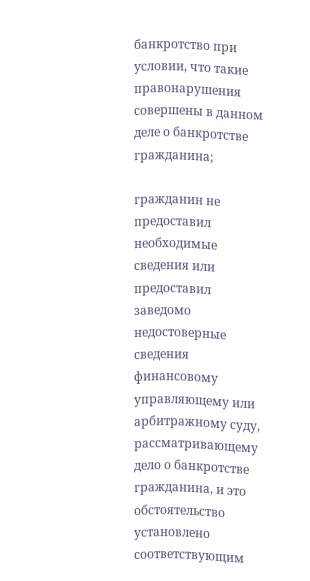банкротство при условии, что такие правонарушения совершены в данном деле о банкротстве гражданина;

гражданин не предоставил необходимые сведения или предоставил заведомо недостоверные сведения финансовому управляющему или арбитражному суду, рассматривающему дело о банкротстве гражданина, и это обстоятельство установлено соответствующим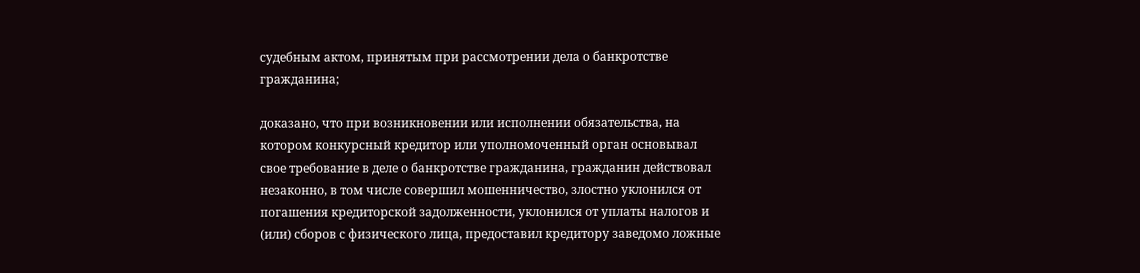судебным актом, принятым при рассмотрении дела о банкротстве гражданина;

доказано, что при возникновении или исполнении обязательства, на котором конкурсный кредитор или уполномоченный орган основывал свое требование в деле о банкротстве гражданина, гражданин действовал незаконно, в том числе совершил мошенничество, злостно уклонился от погашения кредиторской задолженности, уклонился от уплаты налогов и (или) сборов с физического лица, предоставил кредитору заведомо ложные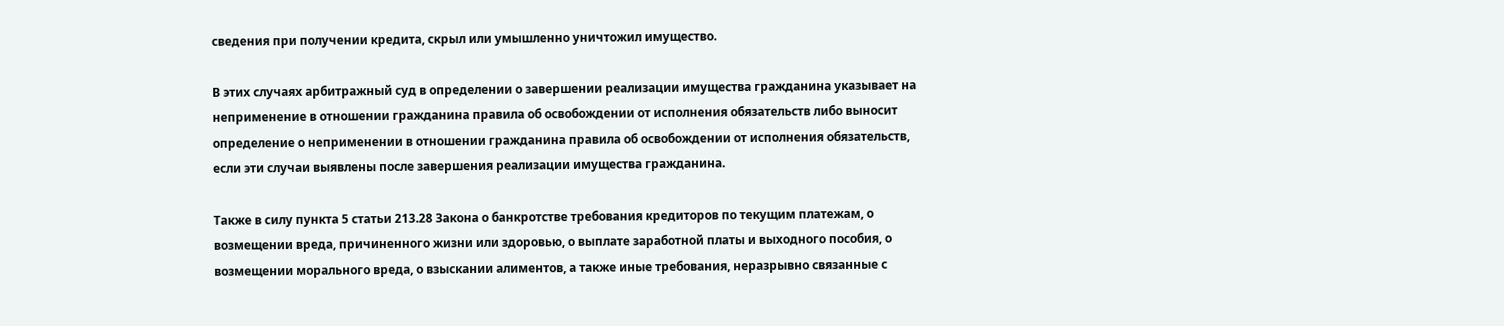сведения при получении кредита, скрыл или умышленно уничтожил имущество.

В этих случаях арбитражный суд в определении о завершении реализации имущества гражданина указывает на неприменение в отношении гражданина правила об освобождении от исполнения обязательств либо выносит определение о неприменении в отношении гражданина правила об освобождении от исполнения обязательств, если эти случаи выявлены после завершения реализации имущества гражданина.

Также в силу пункта 5 статьи 213.28 Закона о банкротстве требования кредиторов по текущим платежам, о возмещении вреда, причиненного жизни или здоровью, о выплате заработной платы и выходного пособия, о возмещении морального вреда, о взыскании алиментов, а также иные требования, неразрывно связанные с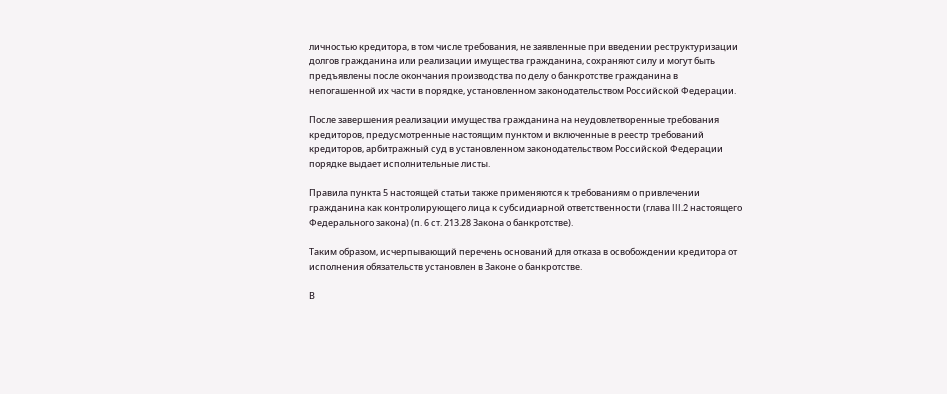личностью кредитора, в том числе требования, не заявленные при введении реструктуризации долгов гражданина или реализации имущества гражданина, сохраняют силу и могут быть предъявлены после окончания производства по делу о банкротстве гражданина в непогашенной их части в порядке, установленном законодательством Российской Федерации.

После завершения реализации имущества гражданина на неудовлетворенные требования кредиторов, предусмотренные настоящим пунктом и включенные в реестр требований кредиторов, арбитражный суд в установленном законодательством Российской Федерации порядке выдает исполнительные листы.

Правила пункта 5 настоящей статьи также применяются к требованиям о привлечении гражданина как контролирующего лица к субсидиарной ответственности (глава III.2 настоящего Федерального закона) (п. 6 ст. 213.28 Закона о банкротстве).

Таким образом, исчерпывающий перечень оснований для отказа в освобождении кредитора от исполнения обязательств установлен в Законе о банкротстве.

В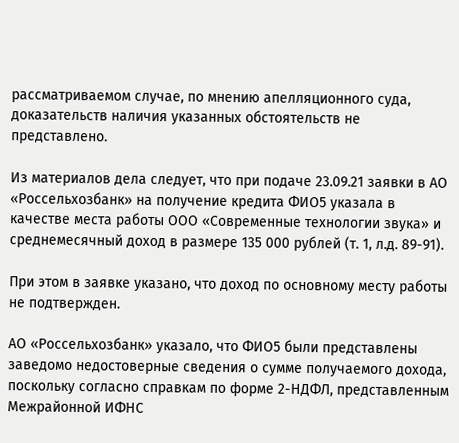рассматриваемом случае, по мнению апелляционного суда, доказательств наличия указанных обстоятельств не представлено.

Из материалов дела следует, что при подаче 23.09.21 заявки в АО «Россельхозбанк» на получение кредита ФИО5 указала в качестве места работы ООО «Современные технологии звука» и среднемесячный доход в размере 135 000 рублей (т. 1, л.д. 89-91).

При этом в заявке указано, что доход по основному месту работы не подтвержден.

АО «Россельхозбанк» указало, что ФИО5 были представлены заведомо недостоверные сведения о сумме получаемого дохода, поскольку согласно справкам по форме 2-НДФЛ, представленным Межрайонной ИФНС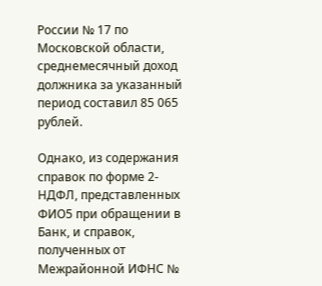России № 17 по Московской области, среднемесячный доход должника за указанный период составил 85 065 рублей.

Однако, из содержания справок по форме 2-НДФЛ, представленных ФИО5 при обращении в Банк, и справок, полученных от Межрайонной ИФНС №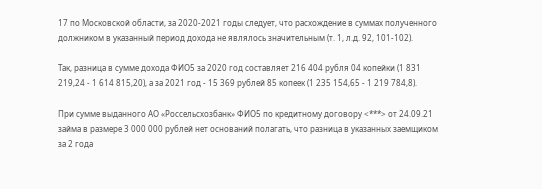17 по Московской области, за 2020-2021 годы следует, что расхождение в суммах полученного должником в указанный период дохода не являлось значительным (т. 1, л.д. 92, 101-102).

Так, разница в сумме дохода ФИО5 за 2020 год составляет 216 404 рубля 04 копейки (1 831 219,24 - 1 614 815,20), а за 2021 год - 15 369 рублей 85 копеек (1 235 154,65 - 1 219 784,8).

При сумме выданного АО «Россельсхозбанк» ФИО5 по кредитному договору <***> от 24.09.21 займа в размере 3 000 000 рублей нет оснований полагать, что разница в указанных заемщиком за 2 года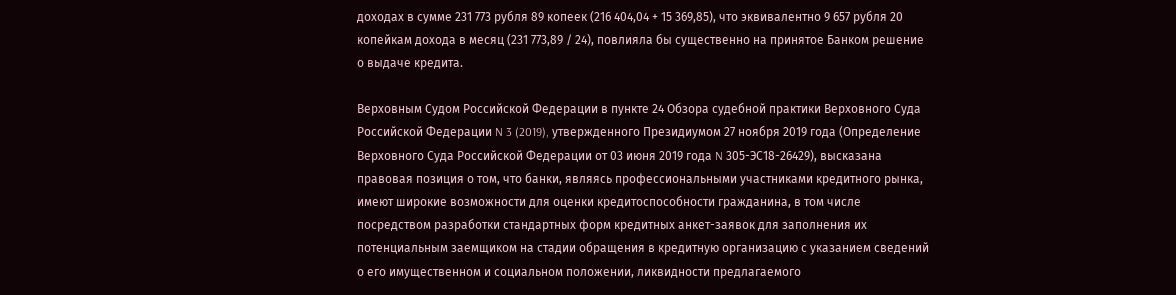доходах в сумме 231 773 рубля 89 копеек (216 404,04 + 15 369,85), что эквивалентно 9 657 рубля 20 копейкам дохода в месяц (231 773,89 / 24), повлияла бы существенно на принятое Банком решение о выдаче кредита.

Верховным Судом Российской Федерации в пункте 24 Обзора судебной практики Верховного Суда Российской Федерации N 3 (2019), утвержденного Президиумом 27 ноября 2019 года (Определение Верховного Суда Российской Федерации от 03 июня 2019 года N 305-ЭС18-26429), высказана правовая позиция о том, что банки, являясь профессиональными участниками кредитного рынка, имеют широкие возможности для оценки кредитоспособности гражданина, в том числе посредством разработки стандартных форм кредитных анкет-заявок для заполнения их потенциальным заемщиком на стадии обращения в кредитную организацию с указанием сведений о его имущественном и социальном положении, ликвидности предлагаемого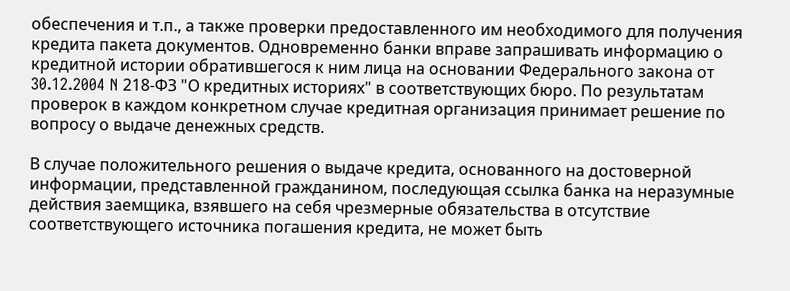обеспечения и т.п., а также проверки предоставленного им необходимого для получения кредита пакета документов. Одновременно банки вправе запрашивать информацию о кредитной истории обратившегося к ним лица на основании Федерального закона от 30.12.2004 N 218-ФЗ "О кредитных историях" в соответствующих бюро. По результатам проверок в каждом конкретном случае кредитная организация принимает решение по вопросу о выдаче денежных средств.

В случае положительного решения о выдаче кредита, основанного на достоверной информации, представленной гражданином, последующая ссылка банка на неразумные действия заемщика, взявшего на себя чрезмерные обязательства в отсутствие соответствующего источника погашения кредита, не может быть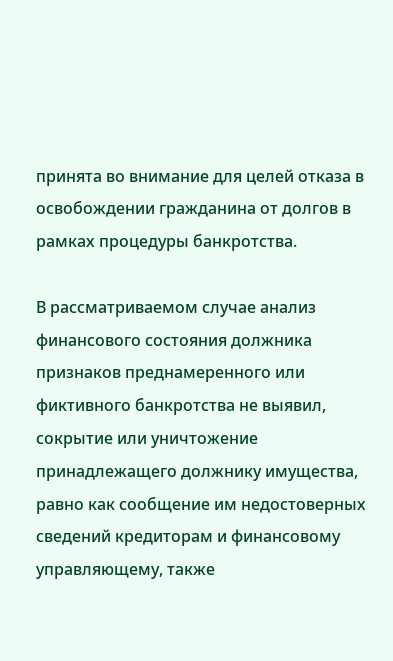принята во внимание для целей отказа в освобождении гражданина от долгов в рамках процедуры банкротства.

В рассматриваемом случае анализ финансового состояния должника признаков преднамеренного или фиктивного банкротства не выявил, сокрытие или уничтожение принадлежащего должнику имущества, равно как сообщение им недостоверных сведений кредиторам и финансовому управляющему, также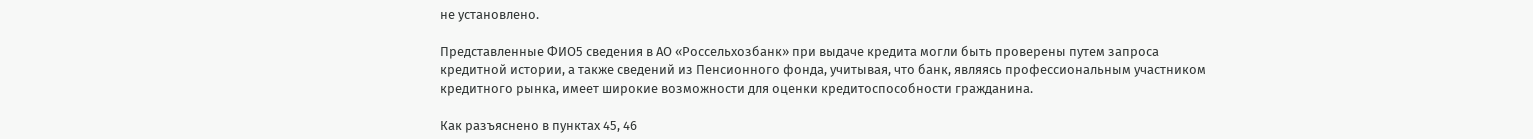не установлено.

Представленные ФИО5 сведения в АО «Россельхозбанк» при выдаче кредита могли быть проверены путем запроса кредитной истории, а также сведений из Пенсионного фонда, учитывая, что банк, являясь профессиональным участником кредитного рынка, имеет широкие возможности для оценки кредитоспособности гражданина.

Как разъяснено в пунктах 45, 46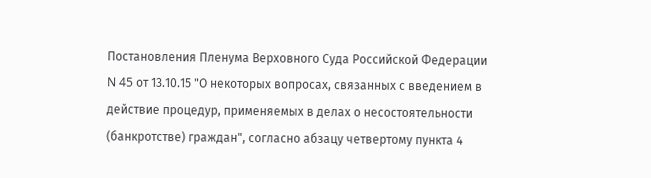Постановления Пленума Верховного Суда Российской Федерации N 45 от 13.10.15 "О некоторых вопросах, связанных с введением в действие процедур, применяемых в делах о несостоятельности (банкротстве) граждан", согласно абзацу четвертому пункта 4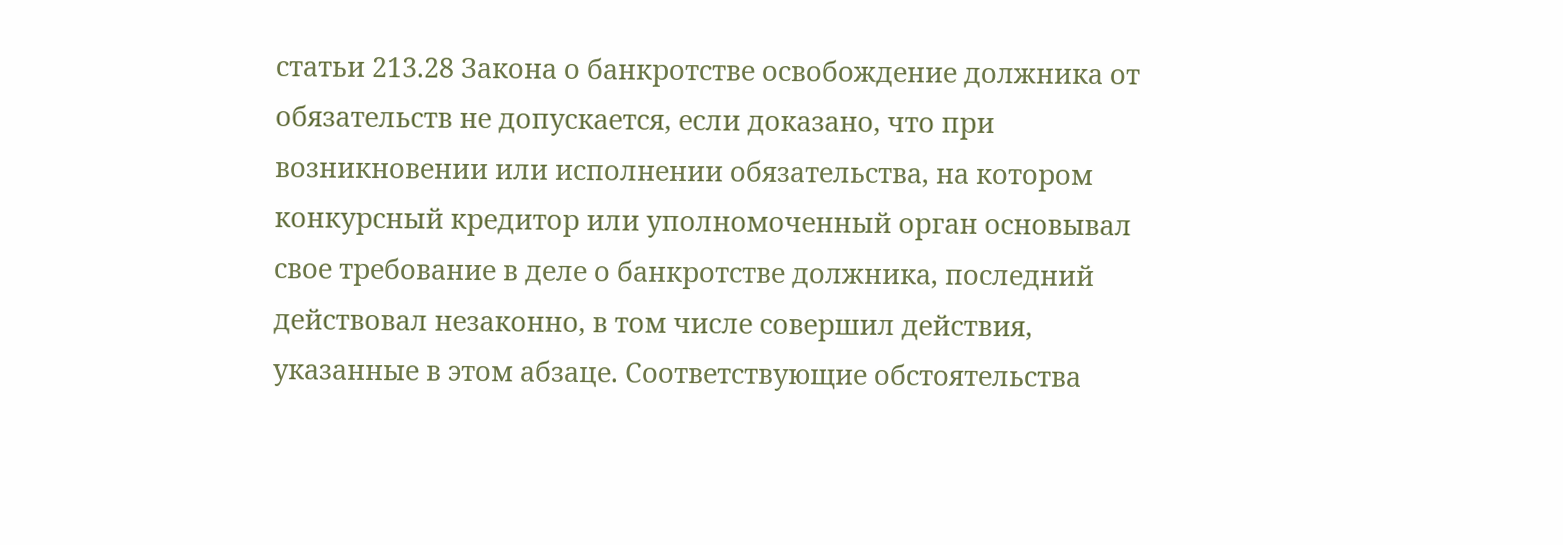статьи 213.28 Закона о банкротстве освобождение должника от обязательств не допускается, если доказано, что при возникновении или исполнении обязательства, на котором конкурсный кредитор или уполномоченный орган основывал свое требование в деле о банкротстве должника, последний действовал незаконно, в том числе совершил действия, указанные в этом абзаце. Соответствующие обстоятельства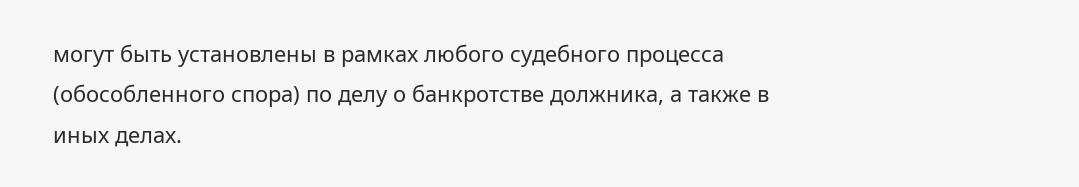могут быть установлены в рамках любого судебного процесса (обособленного спора) по делу о банкротстве должника, а также в иных делах.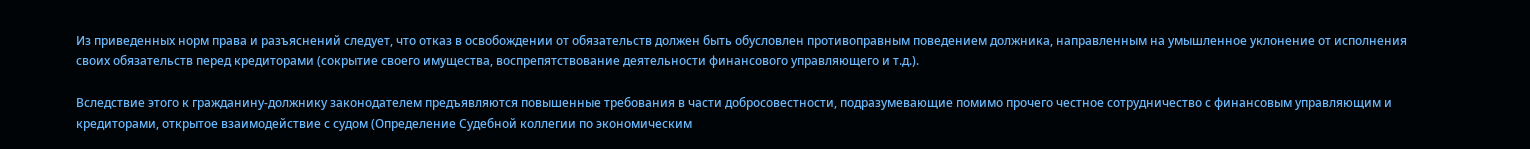Из приведенных норм права и разъяснений следует, что отказ в освобождении от обязательств должен быть обусловлен противоправным поведением должника, направленным на умышленное уклонение от исполнения своих обязательств перед кредиторами (сокрытие своего имущества, воспрепятствование деятельности финансового управляющего и т.д.).

Вследствие этого к гражданину-должнику законодателем предъявляются повышенные требования в части добросовестности, подразумевающие помимо прочего честное сотрудничество с финансовым управляющим и кредиторами, открытое взаимодействие с судом (Определение Судебной коллегии по экономическим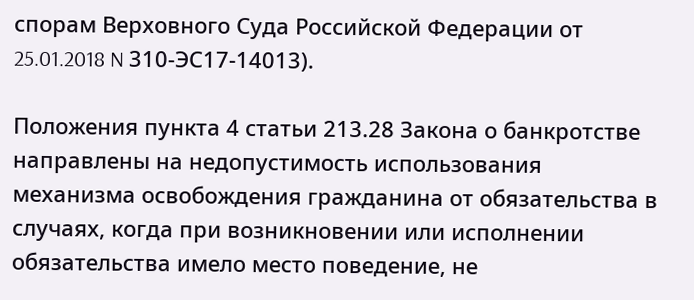спорам Верховного Суда Российской Федерации от 25.01.2018 N 310-ЭС17-14013).

Положения пункта 4 статьи 213.28 Закона о банкротстве направлены на недопустимость использования механизма освобождения гражданина от обязательства в случаях, когда при возникновении или исполнении обязательства имело место поведение, не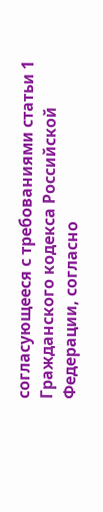согласующееся с требованиями статьи 1 Гражданского кодекса Российской Федерации, согласно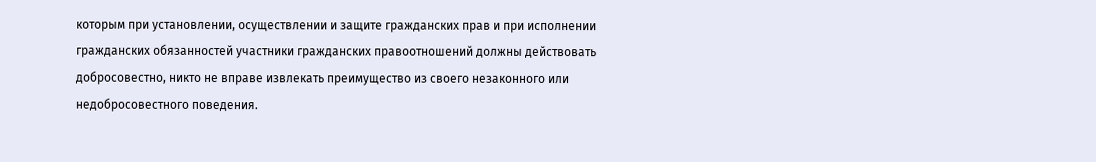которым при установлении, осуществлении и защите гражданских прав и при исполнении гражданских обязанностей участники гражданских правоотношений должны действовать добросовестно, никто не вправе извлекать преимущество из своего незаконного или недобросовестного поведения.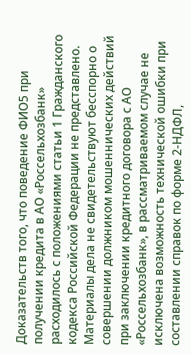Доказательств того, что поведение ФИО5 при получении кредита в АО «Россельхозбанк» расходилось с положениями статьи 1 Гражданского кодекса Российской Федерации не представлено. Материалы дела не свидетельствуют бесспорно о совершении должником мошеннических действий при заключении кредитного договора с АО «Россельхозбанк», в рассматриваемом случае не исключена возможность технической ошибки при составлении справок по форме 2-НДФЛ,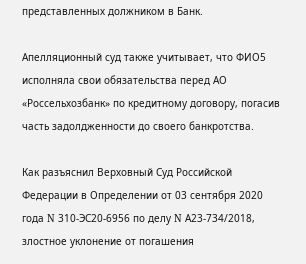представленных должником в Банк.

Апелляционный суд также учитывает, что ФИО5 исполняла свои обязательства перед АО «Россельхозбанк» по кредитному договору, погасив часть задолдженности до своего банкротства.

Как разъяснил Верховный Суд Российской Федерации в Определении от 03 сентября 2020 года N 310-ЭС20-6956 по делу N А23-734/2018, злостное уклонение от погашения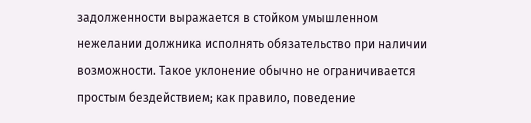задолженности выражается в стойком умышленном нежелании должника исполнять обязательство при наличии возможности. Такое уклонение обычно не ограничивается простым бездействием; как правило, поведение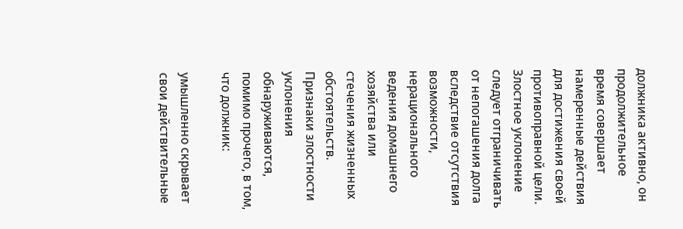должника активно, он продолжительное время совершает намеренные действия для достижения своей противоправной цели. Злостное уклонение следует отграничивать от непогашения долга вследствие отсутствия возможности, нерационального ведения домашнего хозяйства или стечения жизненных обстоятельств. Признаки злостности уклонения обнаруживаются, помимо прочего, в том, что должник:

умышленно скрывает свои действительные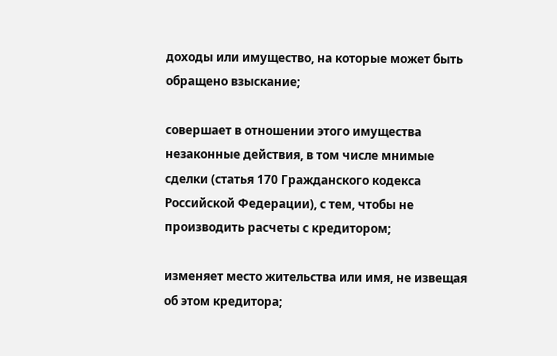доходы или имущество, на которые может быть обращено взыскание;

совершает в отношении этого имущества незаконные действия, в том числе мнимые сделки (статья 170 Гражданского кодекса Российской Федерации), с тем, чтобы не производить расчеты с кредитором;

изменяет место жительства или имя, не извещая об этом кредитора;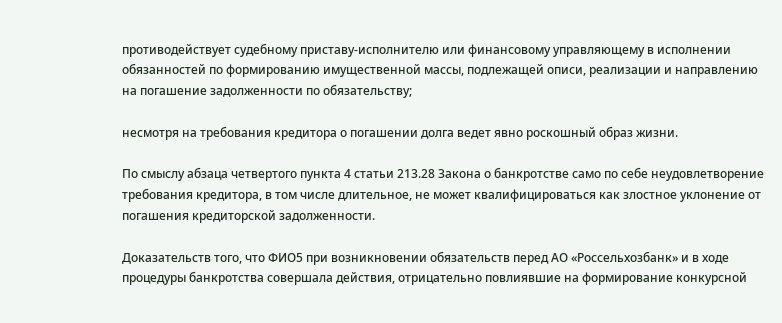противодействует судебному приставу-исполнителю или финансовому управляющему в исполнении обязанностей по формированию имущественной массы, подлежащей описи, реализации и направлению на погашение задолженности по обязательству;

несмотря на требования кредитора о погашении долга ведет явно роскошный образ жизни.

По смыслу абзаца четвертого пункта 4 статьи 213.28 Закона о банкротстве само по себе неудовлетворение требования кредитора, в том числе длительное, не может квалифицироваться как злостное уклонение от погашения кредиторской задолженности.

Доказательств того, что ФИО5 при возникновении обязательств перед АО «Россельхозбанк» и в ходе процедуры банкротства совершала действия, отрицательно повлиявшие на формирование конкурсной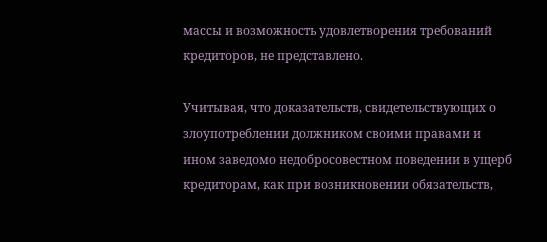массы и возможность удовлетворения требований кредиторов, не представлено.

Учитывая, что доказательств, свидетельствующих о злоупотреблении должником своими правами и ином заведомо недобросовестном поведении в ущерб кредиторам, как при возникновении обязательств,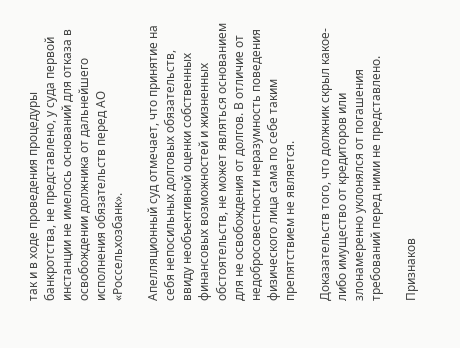так и в ходе проведения процедуры банкротства, не представлено, у суда первой инстанции не имелось оснований для отказа в освобождении должника от дальнейшего исполнения обязательств перед АО «Россельхозбанк».

Апелляционный суд отмечает, что принятие на себя непосильных долговых обязательств, ввиду необъективной оценки собственных финансовых возможностей и жизненных обстоятельств, не может являться основанием для не освобождения от долгов. В отличие от недобросовестности неразумность поведения физического лица сама по себе таким препятствием не является.

Доказательств того, что должник скрыл какое-либо имущество от кредиторов или злонамеренно уклонялся от погашения требований перед ними не представлено.

Признаков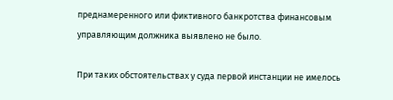преднамеренного или фиктивного банкротства финансовым управляющим должника выявлено не было.

При таких обстоятельствах у суда первой инстанции не имелось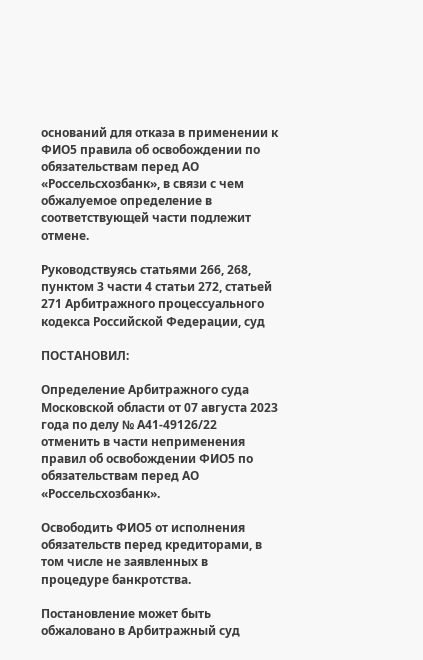оснований для отказа в применении к ФИО5 правила об освобождении по обязательствам перед АО «Россельсхозбанк», в связи с чем обжалуемое определение в соответствующей части подлежит отмене.

Руководствуясь статьями 266, 268, пунктом 3 части 4 статьи 272, статьей 271 Арбитражного процессуального кодекса Российской Федерации, суд

ПОСТАНОВИЛ:

Определение Арбитражного суда Московской области от 07 августа 2023 года по делу № А41-49126/22 отменить в части неприменения правил об освобождении ФИО5 по обязательствам перед АО «Россельсхозбанк».

Освободить ФИО5 от исполнения обязательств перед кредиторами, в том числе не заявленных в процедуре банкротства.

Постановление может быть обжаловано в Арбитражный суд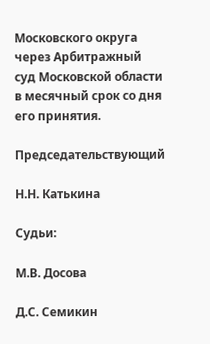Московского округа через Арбитражный суд Московской области в месячный срок со дня его принятия.

Председательствующий

Н.Н. Катькина

Судьи:

М.В. Досова

Д.С. Семикин